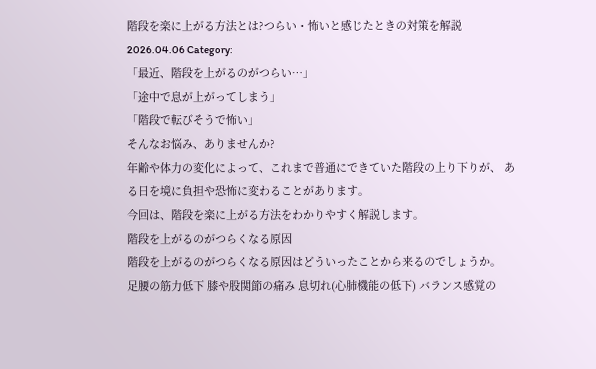階段を楽に上がる方法とは?つらい・怖いと感じたときの対策を解説
2026.04.06 Category:
「最近、階段を上がるのがつらい…」
「途中で息が上がってしまう」
「階段で転びそうで怖い」
そんなお悩み、ありませんか?
年齢や体力の変化によって、これまで普通にできていた階段の上り下りが、 ある日を境に負担や恐怖に変わることがあります。
今回は、階段を楽に上がる方法をわかりやすく解説します。
階段を上がるのがつらくなる原因
階段を上がるのがつらくなる原因はどういったことから来るのでしょうか。
足腰の筋力低下 膝や股関節の痛み 息切れ(心肺機能の低下) バランス感覚の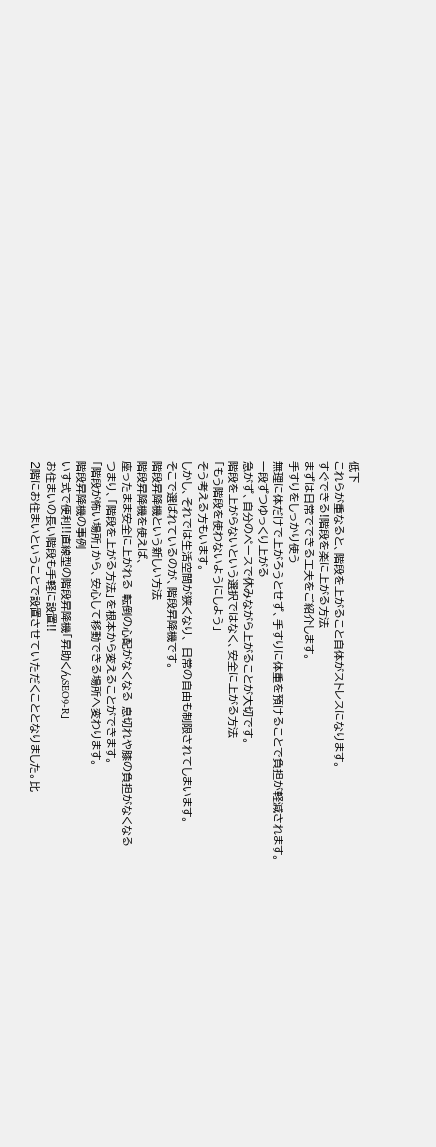低下
これらが重なると、階段を上がること自体がストレスになります。
すぐできる!階段を楽に上がる方法
まずは日常でできる工夫をご紹介します。
手すりをしっかり使う
無理に体だけで上がろうとせず、手すりに体重を預けることで負担が軽減されます。
一段ずつゆっくり上がる
急がず、自分のペースで休みながら上がることが大切です。
階段を上がらないという選択ではなく、安全に上がる方法
「もう階段を使わないようにしよう」
そう考える方もいます。
しかし、それでは生活空間が狭くなり、 日常の自由も制限されてしまいます。
そこで選ばれているのが、階段昇降機です。
階段昇降機という新しい方法
階段昇降機を使えば、
座ったまま安全に上がれる 転倒の心配がなくなる 息切れや膝の負担がなくなる
つまり、「階段を上がる方法」を根本から変えることができます。
「階段が怖い場所」から、安心して移動できる場所へ変わります。
階段昇降機の事例
いす式で便利!!直線型の階段昇降機「昇助くんSEO9-R」
お住まいの長い階段も手軽に設置!!
2階にお住まいということで設置させていただくこととなりました。比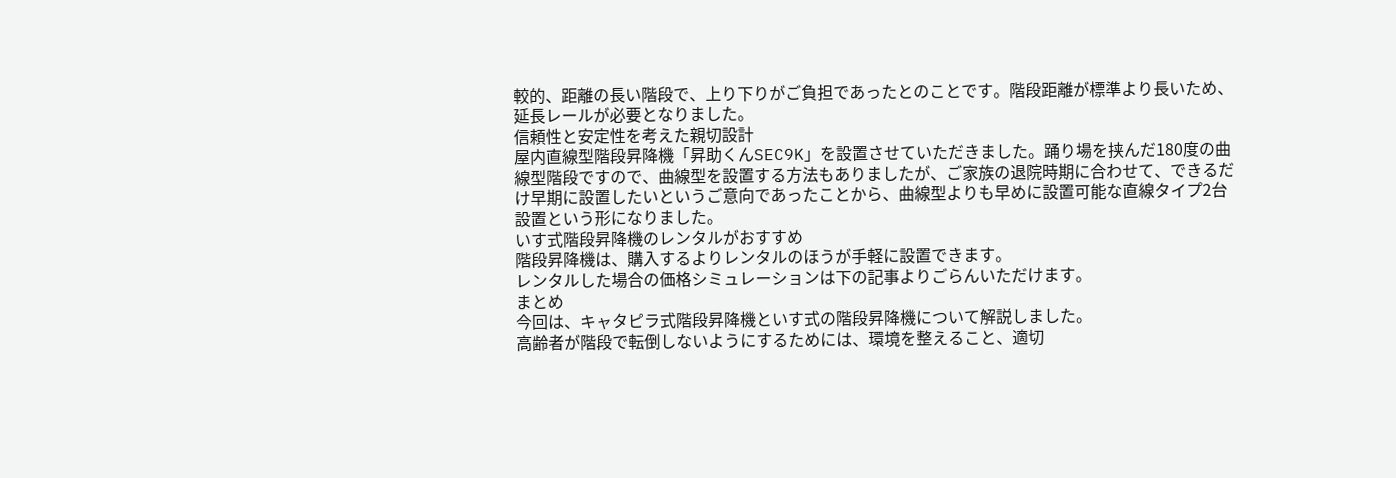較的、距離の長い階段で、上り下りがご負担であったとのことです。階段距離が標準より長いため、延長レールが必要となりました。
信頼性と安定性を考えた親切設計
屋内直線型階段昇降機「昇助くんSEC9K」を設置させていただきました。踊り場を挟んだ180度の曲線型階段ですので、曲線型を設置する方法もありましたが、ご家族の退院時期に合わせて、できるだけ早期に設置したいというご意向であったことから、曲線型よりも早めに設置可能な直線タイプ2台設置という形になりました。
いす式階段昇降機のレンタルがおすすめ
階段昇降機は、購入するよりレンタルのほうが手軽に設置できます。
レンタルした場合の価格シミュレーションは下の記事よりごらんいただけます。
まとめ
今回は、キャタピラ式階段昇降機といす式の階段昇降機について解説しました。
高齢者が階段で転倒しないようにするためには、環境を整えること、適切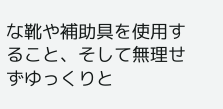な靴や補助具を使用すること、そして無理せずゆっくりと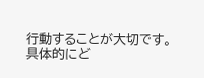行動することが大切です。
具体的にど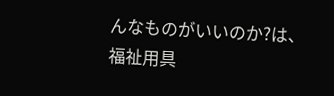んなものがいいのか?は、福祉用具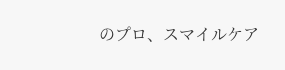のプロ、スマイルケア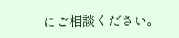にご相談ください。